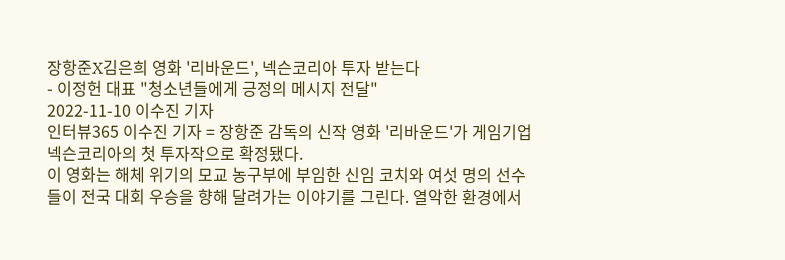장항준X김은희 영화 '리바운드', 넥슨코리아 투자 받는다
- 이정헌 대표 "청소년들에게 긍정의 메시지 전달"
2022-11-10 이수진 기자
인터뷰365 이수진 기자 = 장항준 감독의 신작 영화 '리바운드'가 게임기업 넥슨코리아의 첫 투자작으로 확정됐다.
이 영화는 해체 위기의 모교 농구부에 부임한 신임 코치와 여섯 명의 선수들이 전국 대회 우승을 향해 달려가는 이야기를 그린다. 열악한 환경에서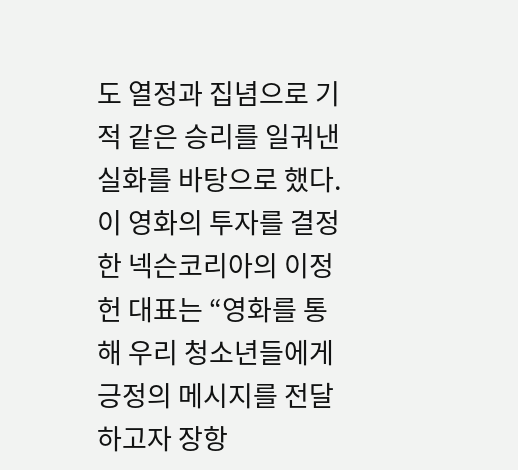도 열정과 집념으로 기적 같은 승리를 일궈낸 실화를 바탕으로 했다.
이 영화의 투자를 결정한 넥슨코리아의 이정헌 대표는 “영화를 통해 우리 청소년들에게 긍정의 메시지를 전달하고자 장항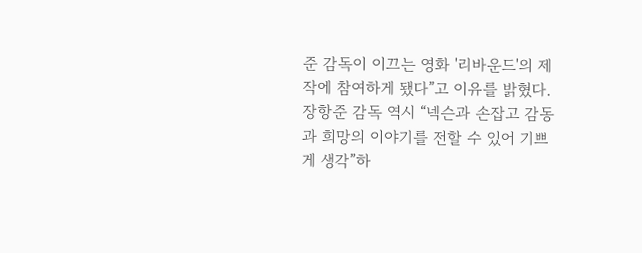준 감독이 이끄는 영화 '리바운드'의 제작에 참여하게 됐다”고 이유를 밝혔다.
장항준 감독 역시 “넥슨과 손잡고 감동과 희망의 이야기를 전할 수 있어 기쁘게 생각”하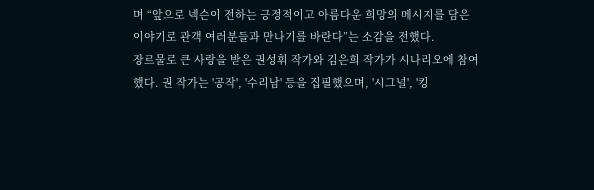며 “앞으로 넥슨이 전하는 긍정적이고 아름다운 희망의 메시지를 담은 이야기로 관객 여러분들과 만나기를 바란다”는 소감을 전했다.
장르물로 큰 사랑을 받은 권성휘 작가와 김은희 작가가 시나리오에 참여했다. 권 작가는 '공작', '수리남' 등을 집필했으며, '시그널', '킹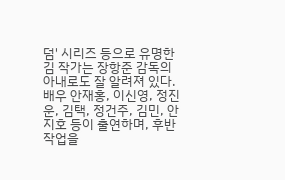덤' 시리즈 등으로 유명한 김 작가는 장항준 감독의 아내로도 잘 알려져 있다.
배우 안재홍, 이신영, 정진운, 김택, 정건주, 김민, 안지호 등이 출연하며, 후반 작업을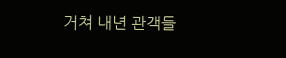거쳐 내년 관객들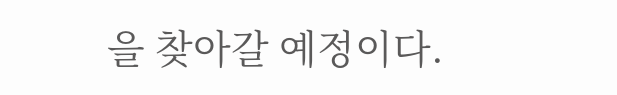을 찾아갈 예정이다.